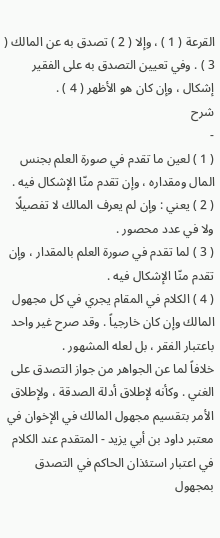القرعة ( 1 ) ، وإلا ( 2 ) تصدق به عن المالك ( 3 ) . وفي تعيين التصدق به على الفقير إشكال ، وإن كان هو الأظهر ( 4 ) .
شرح
-
( 1 ) لعين ما تقدم في صورة العلم بجنس المال ومقداره ، وإن تقدم منّا الإشكال فيه .
( 2 ) يعني : وإن لم يعرف المالك لا تفصيلًا ولا في عدد محصور .
( 3 ) لما تقدم في صورة العلم بالمقدار ، وإن تقدم منّا الإشكال فيه .
( 4 ) الكلام في المقام يجري في كل مجهول المالك وإن كان خارجياً . وقد صرح غير واحد باعتبار الفقر ، بل لعله المشهور .
خلافاً لما عن الجواهر من جواز التصدق على الغني . وكأنه لإطلاق أدلة الصدقة ، ولإطلاق الأمر بتقسيم مجهول المالك في الإخوان في معتبر داود بن أبي يزيد - المتقدم عند الكلام في اعتبار استئذان الحاكم في التصدق بمجهول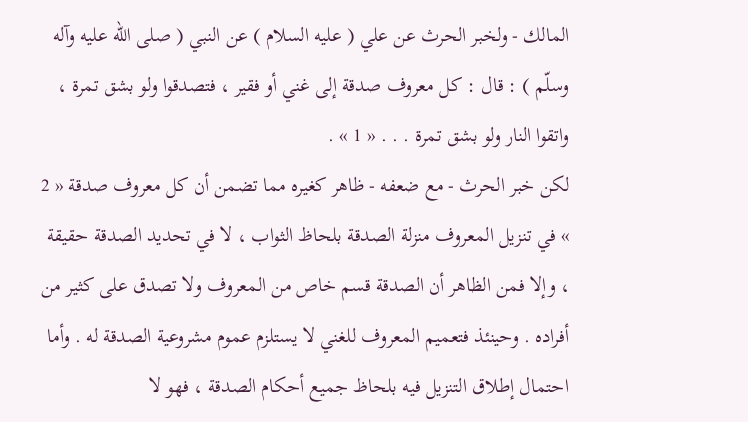المالك - ولخبر الحرث عن علي ( عليه السلام ) عن النبي ( صلى الله عليه وآله وسلّم ) : قال : كل معروف صدقة إلى غني أو فقير ، فتصدقوا ولو بشق تمرة ، واتقوا النار ولو بشق تمرة . . . « 1 » .
لكن خبر الحرث - مع ضعفه - ظاهر كغيره مما تضمن أن كل معروف صدقة « 2 » في تنزيل المعروف منزلة الصدقة بلحاظ الثواب ، لا في تحديد الصدقة حقيقة ، وإلا فمن الظاهر أن الصدقة قسم خاص من المعروف ولا تصدق على كثير من أفراده . وحينئذ فتعميم المعروف للغني لا يستلزم عموم مشروعية الصدقة له . وأما احتمال إطلاق التنزيل فيه بلحاظ جميع أحكام الصدقة ، فهو لا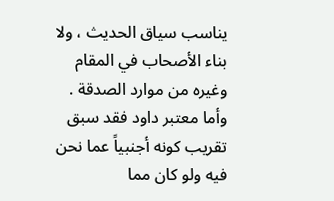يناسب سياق الحديث ، ولا بناء الأصحاب في المقام وغيره من موارد الصدقة .
وأما معتبر داود فقد سبق تقريب كونه أجنبياً عما نحن فيه ولو كان مما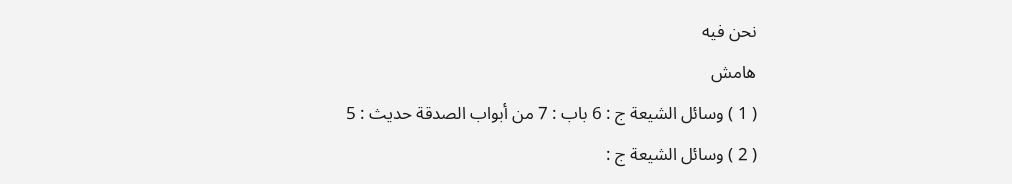نحن فيه
هامش
( 1 ) وسائل الشيعة ج : 6 باب : 7 من أبواب الصدقة حديث : 5
( 2 ) وسائل الشيعة ج :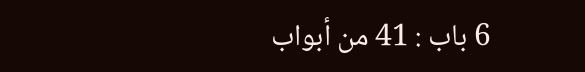6 باب : 41 من أبواب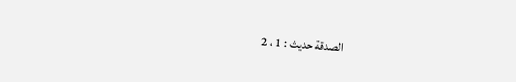الصدقة حديث : 1 ، 2